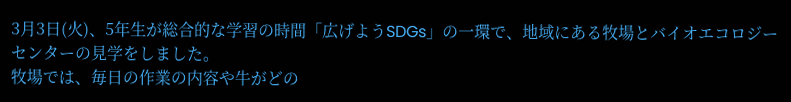3月3日(火)、5年生が総合的な学習の時間「広げようSDGs」の一環で、地域にある牧場とバイオエコロジーセンターの見学をしました。
牧場では、毎日の作業の内容や牛がどの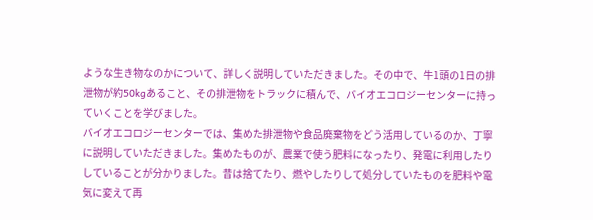ような生き物なのかについて、詳しく説明していただきました。その中で、牛1頭の1日の排泄物が約50kgあること、その排泄物をトラックに積んで、バイオエコロジーセンターに持っていくことを学びました。
バイオエコロジーセンターでは、集めた排泄物や食品廃棄物をどう活用しているのか、丁寧に説明していただきました。集めたものが、農業で使う肥料になったり、発電に利用したりしていることが分かりました。昔は捨てたり、燃やしたりして処分していたものを肥料や電気に変えて再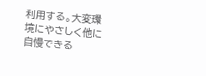利用する。大変環境にやさしく他に自慢できる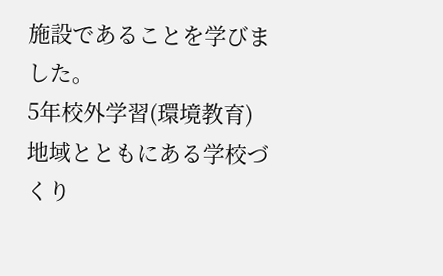施設であることを学びました。
5年校外学習(環境教育)
地域とともにある学校づくり